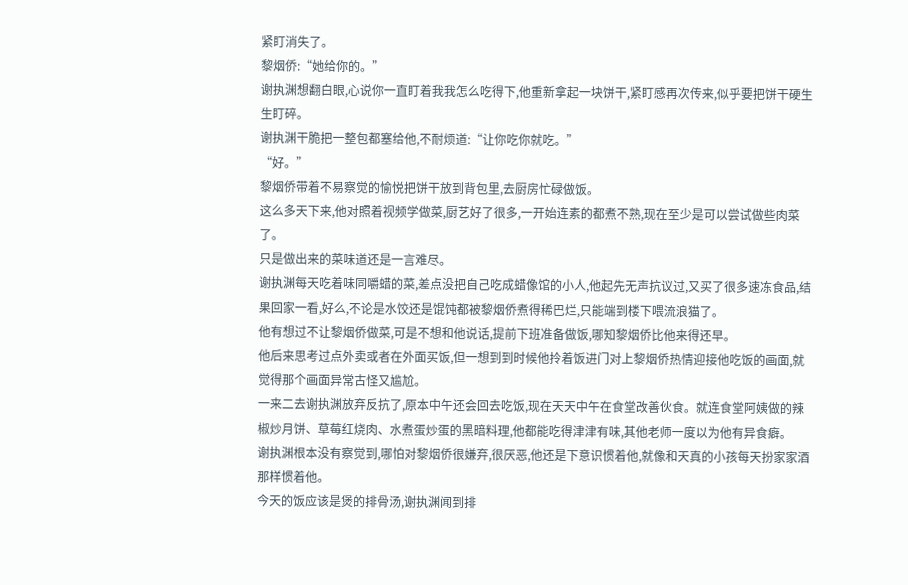紧盯消失了。
黎烟侨:“她给你的。”
谢执渊想翻白眼,心说你一直盯着我我怎么吃得下,他重新拿起一块饼干,紧盯感再次传来,似乎要把饼干硬生生盯碎。
谢执渊干脆把一整包都塞给他,不耐烦道:“让你吃你就吃。”
“好。”
黎烟侨带着不易察觉的愉悦把饼干放到背包里,去厨房忙碌做饭。
这么多天下来,他对照着视频学做菜,厨艺好了很多,一开始连素的都煮不熟,现在至少是可以尝试做些肉菜了。
只是做出来的菜味道还是一言难尽。
谢执渊每天吃着味同嚼蜡的菜,差点没把自己吃成蜡像馆的小人,他起先无声抗议过,又买了很多速冻食品,结果回家一看,好么,不论是水饺还是馄饨都被黎烟侨煮得稀巴烂,只能端到楼下喂流浪猫了。
他有想过不让黎烟侨做菜,可是不想和他说话,提前下班准备做饭,哪知黎烟侨比他来得还早。
他后来思考过点外卖或者在外面买饭,但一想到到时候他拎着饭进门对上黎烟侨热情迎接他吃饭的画面,就觉得那个画面异常古怪又尴尬。
一来二去谢执渊放弃反抗了,原本中午还会回去吃饭,现在天天中午在食堂改善伙食。就连食堂阿姨做的辣椒炒月饼、草莓红烧肉、水煮蛋炒蛋的黑暗料理,他都能吃得津津有味,其他老师一度以为他有异食癖。
谢执渊根本没有察觉到,哪怕对黎烟侨很嫌弃,很厌恶,他还是下意识惯着他,就像和天真的小孩每天扮家家酒那样惯着他。
今天的饭应该是煲的排骨汤,谢执渊闻到排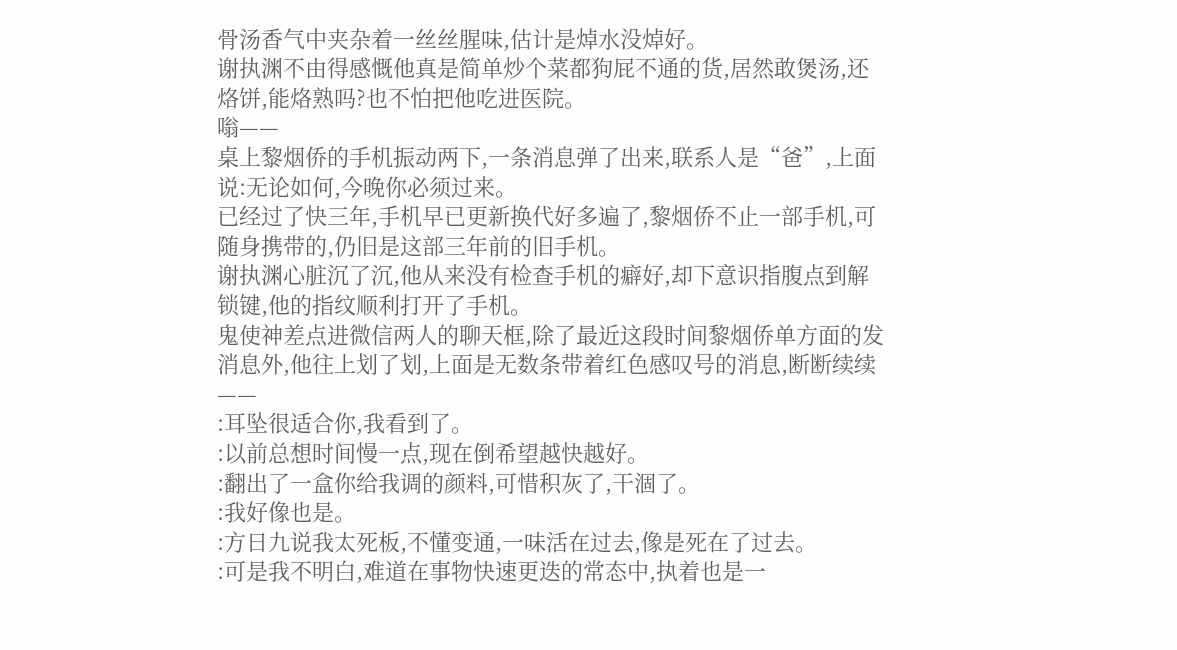骨汤香气中夹杂着一丝丝腥味,估计是焯水没焯好。
谢执渊不由得感慨他真是简单炒个菜都狗屁不通的货,居然敢煲汤,还烙饼,能烙熟吗?也不怕把他吃进医院。
嗡——
桌上黎烟侨的手机振动两下,一条消息弹了出来,联系人是“爸”,上面说:无论如何,今晚你必须过来。
已经过了快三年,手机早已更新换代好多遍了,黎烟侨不止一部手机,可随身携带的,仍旧是这部三年前的旧手机。
谢执渊心脏沉了沉,他从来没有检查手机的癖好,却下意识指腹点到解锁键,他的指纹顺利打开了手机。
鬼使神差点进微信两人的聊天框,除了最近这段时间黎烟侨单方面的发消息外,他往上划了划,上面是无数条带着红色感叹号的消息,断断续续——
:耳坠很适合你,我看到了。
:以前总想时间慢一点,现在倒希望越快越好。
:翻出了一盒你给我调的颜料,可惜积灰了,干涸了。
:我好像也是。
:方日九说我太死板,不懂变通,一味活在过去,像是死在了过去。
:可是我不明白,难道在事物快速更迭的常态中,执着也是一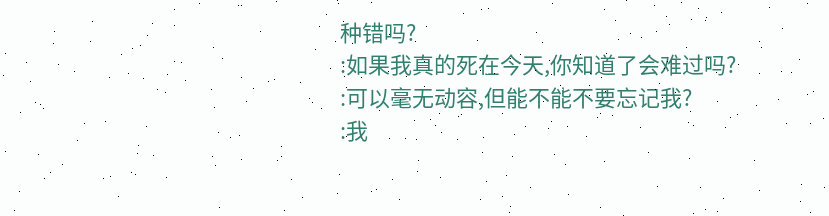种错吗?
:如果我真的死在今天,你知道了会难过吗?
:可以毫无动容,但能不能不要忘记我?
:我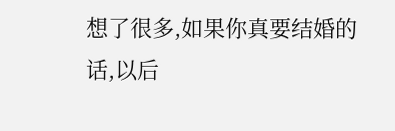想了很多,如果你真要结婚的话,以后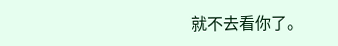就不去看你了。